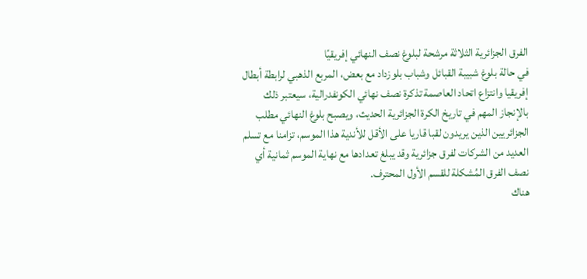الفرق الجزائرية الثلاثة مرشحة لبلوغ نصف النهائي إفريقيًا
في حالة بلوغ شبيبة القبائل وشباب بلوزداد مع بعض، المربع الذهبي لرابطة أبطال إفريقيا وانتزاع اتحاد العاصمة تذكرة نصف نهائي الكونفدرالية، سيعتبر ذلك بالإنجاز المهم في تاريخ الكرة الجزائرية الحديث، ويصبح بلوغ النهائي مطلب الجزائريين الذين يريدون لقبا قاريا على الأقل للأندية هذا الموسم، تزامنا مع تسلم العديد من الشركات لفرق جزائرية وقد يبلغ تعدادها مع نهاية الموسم ثمانية أي نصف الفرق المُشكلة للقسم الأول المحترف.
هناك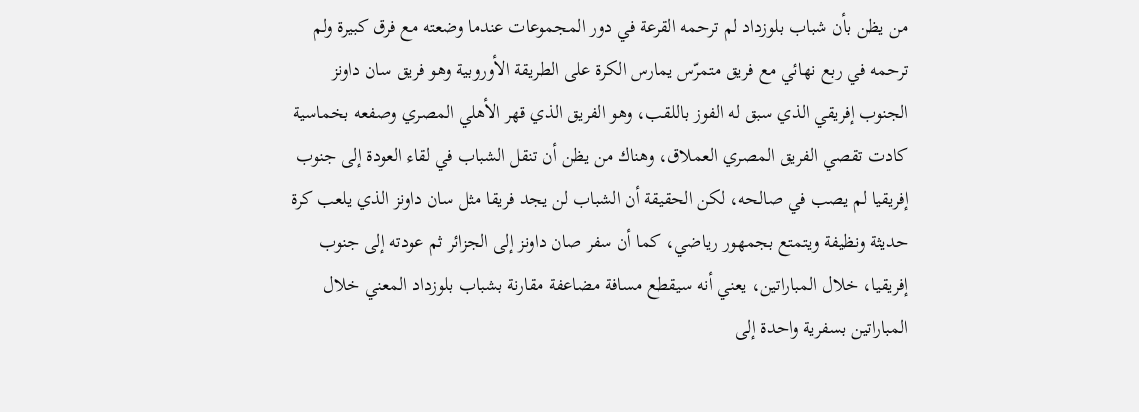من يظن بأن شباب بلوزداد لم ترحمه القرعة في دور المجموعات عندما وضعته مع فرق كبيرة ولم ترحمه في ربع نهائي مع فريق متمرّس يمارس الكرة على الطريقة الأوروبية وهو فريق سان داونز الجنوب إفريقي الذي سبق له الفوز باللقب، وهو الفريق الذي قهر الأهلي المصري وصفعه بخماسية كادت تقصي الفريق المصري العملاق، وهناك من يظن أن تنقل الشباب في لقاء العودة إلى جنوب إفريقيا لم يصب في صالحه، لكن الحقيقة أن الشباب لن يجد فريقا مثل سان داونز الذي يلعب كرة حديثة ونظيفة ويتمتع بجمهور رياضي، كما أن سفر صان داونز إلى الجزائر ثم عودته إلى جنوب إفريقيا، خلال المباراتين، يعني أنه سيقطع مسافة مضاعفة مقارنة بشباب بلوزداد المعني خلال المباراتين بسفرية واحدة إلى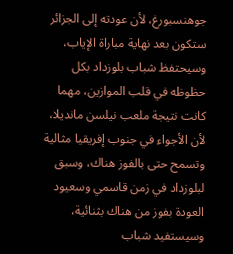جوهنسبورغ، لأن عودته إلى الجزائر ستكون بعد نهاية مباراة الإياب، وسيحتفظ شباب بلوزداد بكل حظوظه في قلب الموازين، مهما كانت نتيجة ملعب نيلسن مانديلا، لأن الأجواء في جنوب إفريقيا مثالية وتسمح حتى بالفوز هناك، وسبق لبلوزداد في زمن قاسمي وسعيود العودة بفوز من هناك بثنائية، وسيستفيد شباب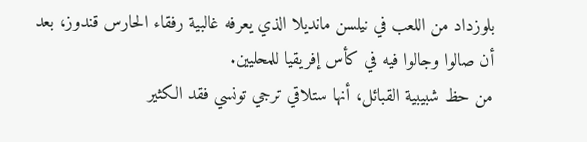بلوزداد من اللعب في نيلسن مانديلا الذي يعرفه غالبية رفقاء الحارس قندوز، بعد أن صالوا وجالوا فيه في كأس إفريقيا للمحليين.
من حظ شبيبية القبائل، أنها ستلاقي ترجي تونسي فقد الكثير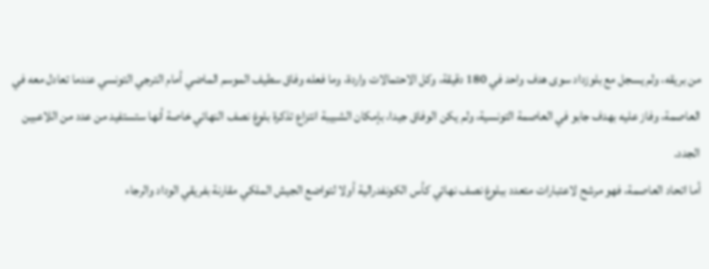من بريقه، ولم يسجل مع بلوزداد سوى هدف واحد في 180 دقيقة، وكل الاحتمالات واردة، وما فعله وفاق سطيف الموسم الماضي أمام الترجي التونسي عندما تعادل معه في العاصمة، وفاز عليه بهدف جابو في العاصمة التونسية، ولم يكن الوفاق جيدا، بإمكان الشبيبة انتزاع تذكرة بلوغ نصف النهائي خاصة أنها ستستفيد من عدد من اللاعبين الجدد.
أما اتحاد العاصمة، فهو مرشح لاعتبارات متعدد ببلوغ نصف نهائي كأس الكونفدرالية أولا لتواضع الجيش الملكي مقارنة بفريقي الوداد والرجاء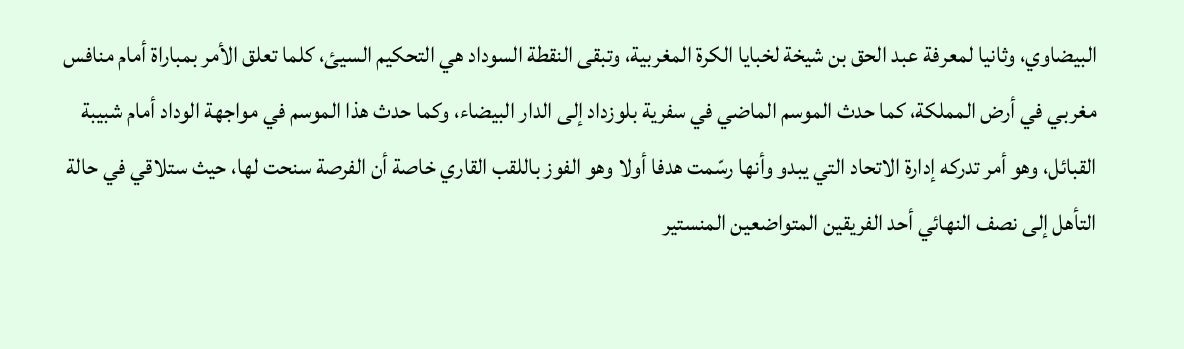البيضاوي، وثانيا لمعرفة عبد الحق بن شيخة لخبايا الكرة المغربية، وتبقى النقطة السوداد هي التحكيم السيئ، كلما تعلق الأمر بمباراة أمام منافس مغربي في أرض المملكة، كما حدث الموسم الماضي في سفرية بلوزداد إلى الدار البيضاء، وكما حدث هذا الموسم في مواجهة الوداد أمام شبيبة القبائل، وهو أمر تدركه إدارة الاتحاد التي يبدو وأنها رسّمت هدفا أولا وهو الفوز باللقب القاري خاصة أن الفرصة سنحت لها، حيث ستلاقي في حالة التأهل إلى نصف النهائي أحد الفريقين المتواضعين المنستير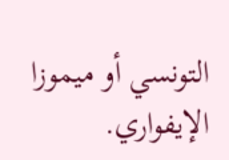التونسي أو ميموزا الإيفواري.